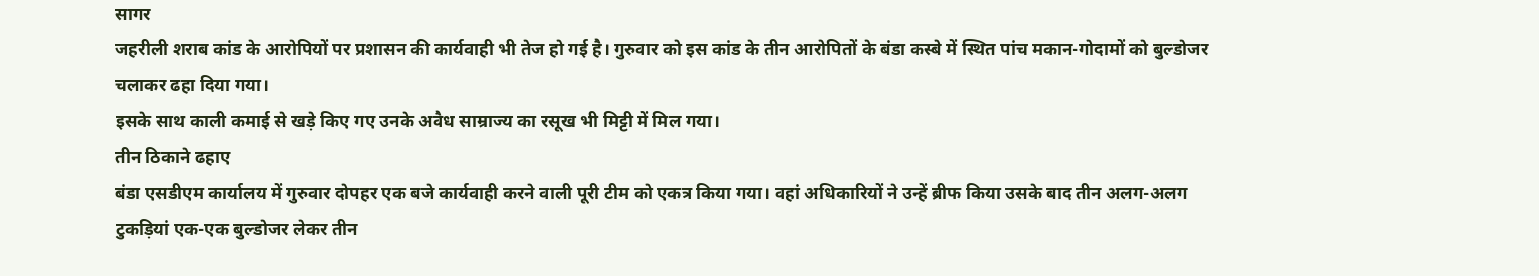सागर
जहरीली शराब कांड के आरोपियों पर प्रशासन की कार्यवाही भी तेज हो गई है। गुरुवार को इस कांड के तीन आरोपितों के बंडा कस्बे में स्थित पांच मकान-गोदामों को बुल्डोजर चलाकर ढहा दिया गया।
इसके साथ काली कमाई से खड़े किए गए उनके अवैध साम्राज्य का रसूख भी मिट्टी में मिल गया।
तीन ठिकाने ढहाए
बंडा एसडीएम कार्यालय में गुरुवार दोपहर एक बजे कार्यवाही करने वाली पूरी टीम को एकत्र किया गया। वहां अधिकारियों ने उन्हें ब्रीफ किया उसके बाद तीन अलग-अलग टुकड़ियां एक-एक बुल्डोजर लेकर तीन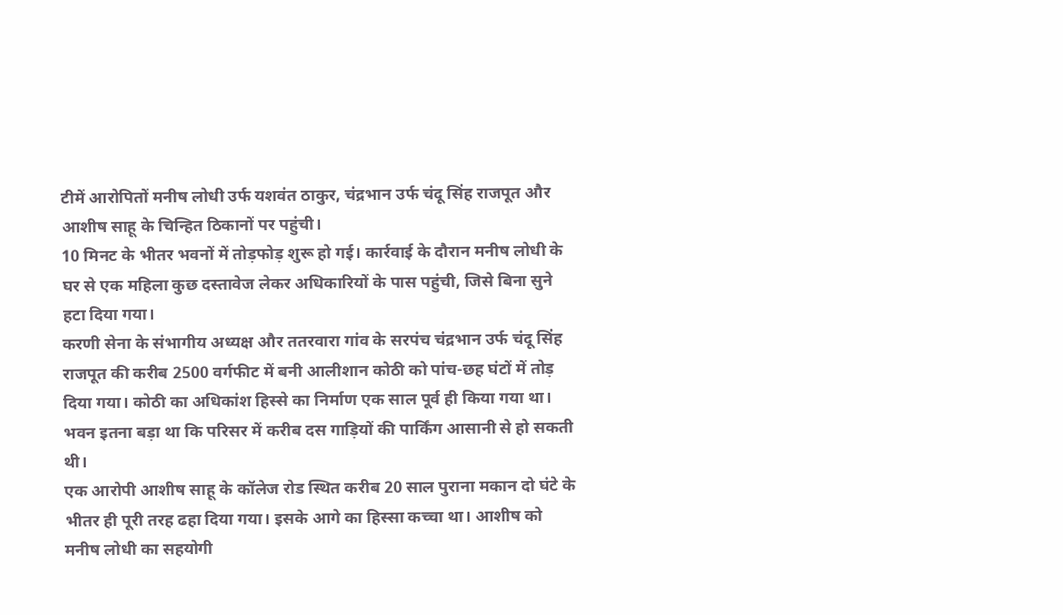टीमें आरोपितों मनीष लोधी उर्फ यशवंत ठाकुर, चंद्रभान उर्फ चंदू सिंह राजपूत और आशीष साहू के चिन्हित ठिकानों पर पहुंची।
10 मिनट के भीतर भवनों में तोड़फोड़ शुरू हो गई। कार्रवाई के दौरान मनीष लोधी के घर से एक महिला कुछ दस्तावेज लेकर अधिकारियों के पास पहुंची, जिसे बिना सुने हटा दिया गया।
करणी सेना के संभागीय अध्यक्ष और ततरवारा गांव के सरपंच चंद्रभान उर्फ चंदू सिंह राजपूत की करीब 2500 वर्गफीट में बनी आलीशान कोठी को पांच-छह घंटों में तोड़ दिया गया। कोठी का अधिकांश हिस्से का निर्माण एक साल पूर्व ही किया गया था। भवन इतना बड़ा था कि परिसर में करीब दस गाड़ियों की पार्किंग आसानी से हो सकती थी।
एक आरोपी आशीष साहू के कॉलेज रोड स्थित करीब 20 साल पुराना मकान दो घंटे के भीतर ही पूरी तरह ढहा दिया गया। इसके आगे का हिस्सा कच्चा था। आशीष को मनीष लोधी का सहयोगी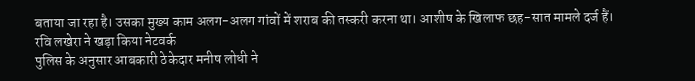बताया जा रहा है। उसका मुख्य काम अलग-अलग गांवों में शराब की तस्करी करना था। आशीष के खिलाफ छह-सात मामले दर्ज हैं।
रवि लखेरा ने खड़ा किया नेटवर्क
पुलिस के अनुसार आबकारी ठेकेदार मनीष लोधी ने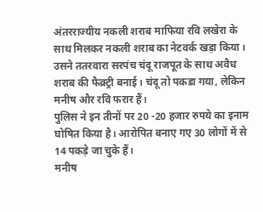अंतरराज्यीय नकली शराब माफिया रवि लखेरा के साथ मिलकर नकली शराब का नेटवर्क खड़ा किया। उसने ततरवारा सरपंच चंदू राजपूत के साथ अवैध शराब की फैक्र्ट्री बनाई। चंदू तो पकडा गया, लेकिन मनीष और रवि फरार हैं।
पुलिस ने इन तीनों पर 20 -20 हजार रुपये का इनाम घोषित किया है। आरोपित बनाए गए 30 लोगों में से 14 पकड़े जा चुके हैं।
मनीष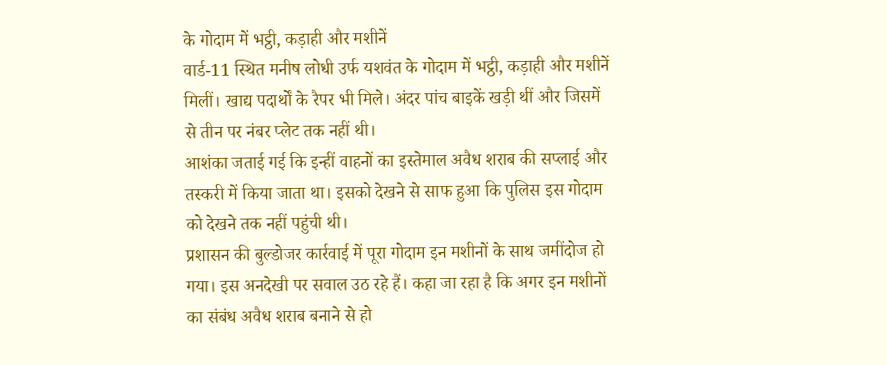के गोदाम में भट्ठी, कड़ाही और मशीनें
वार्ड-11 स्थित मनीष लोधी उर्फ यशवंत के गोदाम में भट्ठी, कड़ाही और मशीनें मिलीं। खाद्य पदार्थों के रैपर भी मिले। अंदर पांच बाइकें खड़ी थीं और जिसमें से तीन पर नंबर प्लेट तक नहीं थी।
आशंका जताई गई कि इन्हीं वाहनों का इस्तेमाल अवैध शराब की सप्लाई और तस्करी में किया जाता था। इसको देखने से साफ हुआ कि पुलिस इस गोदाम को देखने तक नहीं पहुंची थी।
प्रशासन की बुल्डोजर कार्रवाई में पूरा गोदाम इन मशीनों के साथ जमींदोज हो गया। इस अनदेखी पर सवाल उठ रहे हैं। कहा जा रहा है कि अगर इन मशीनों का संबंध अवैध शराब बनाने से हो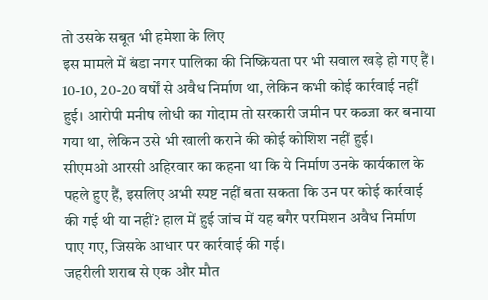तो उसके सबूत भी हमेशा के लिए
इस मामले में बंडा नगर पालिका की निष्क्रियता पर भी सवाल खड़े हो गए हैं। 10-10, 20-20 वर्षों से अवैध निर्माण था, लेकिन कभी कोई कार्रवाई नहीं हुई। आरोपी मनीष लोधी का गोदाम तो सरकारी जमीन पर कब्जा कर बनाया गया था, लेकिन उसे भी खाली कराने की कोई कोशिश नहीं हुई।
सीएमओ आरसी अहिरवार का कहना था कि ये निर्माण उनके कार्यकाल के पहले हुए हैं, इसलिए अभी स्पष्ट नहीं बता सकता कि उन पर कोई कार्रवाई की गई थी या नहीं? हाल में हुई जांच में यह बगैर परमिशन अवैध निर्माण पाए गए, जिसके आधार पर कार्रवाई की गई।
जहरीली शराब से एक और मौत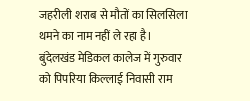जहरीली शराब से मौतों का सिलसिला थमने का नाम नहीं ले रहा है। बुंदेलखंड मेडिकल कालेज में गुरुवार को पिपरिया किल्लाई निवासी राम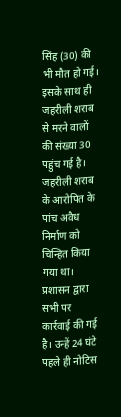सिंह (30) की भी मौत हो गई। इसके साथ ही जहरीली शराब से मरने वालों की संख्या 30 पहुंच गई है।
जहरीली शराब के आरोपित के पांच अवैध निर्माण को चिन्हित किया गया था। प्रशासन द्वारा सभी पर कार्रवाई की गई है। उन्हें 24 घंटे पहले ही नोटिस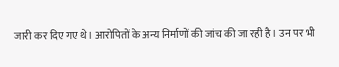जारी कर दिए गए थे। आरोपितों के अन्य निर्माणों की जांच की जा रही है। उन पर भी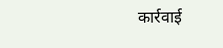कार्रवाई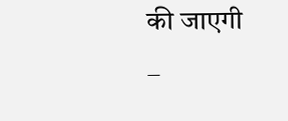की जाएगी –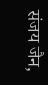संजय जैन,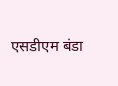एसडीएम बंडा